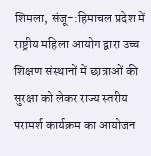शिमला, संजू-:हिमाचल प्रदेश में राष्ट्रीय महिला आयोग द्वारा उच्च शिक्षण संस्थानों में छात्राओं की सुरक्षा को लेकर राज्य स्तरीय परामर्श कार्यक्रम का आयोजन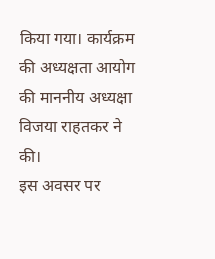किया गया। कार्यक्रम की अध्यक्षता आयोग की माननीय अध्यक्षा विजया राहतकर ने की।
इस अवसर पर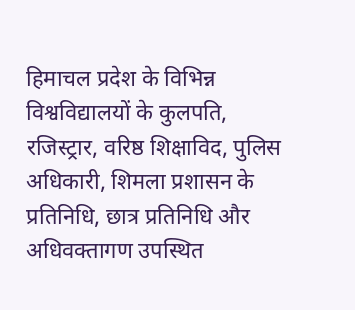हिमाचल प्रदेश के विभिन्न विश्वविद्यालयों के कुलपति, रजिस्ट्रार, वरिष्ठ शिक्षाविद, पुलिस अधिकारी, शिमला प्रशासन के प्रतिनिधि, छात्र प्रतिनिधि और अधिवक्तागण उपस्थित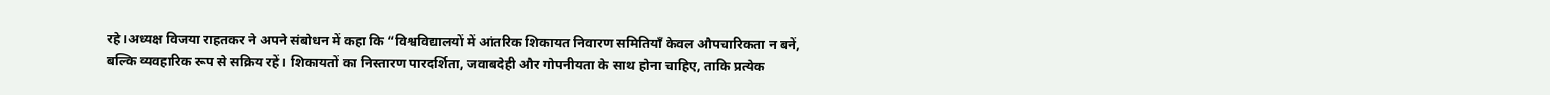रहे।अध्यक्ष विजया राहतकर ने अपने संबोधन में कहा कि “विश्वविद्यालयों में आंतरिक शिकायत निवारण समितियाँ केवल औपचारिकता न बनें, बल्कि व्यवहारिक रूप से सक्रिय रहें। शिकायतों का निस्तारण पारदर्शिता, जवाबदेही और गोपनीयता के साथ होना चाहिए, ताकि प्रत्येक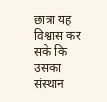छात्रा यह विश्वास कर सके कि उसका संस्थान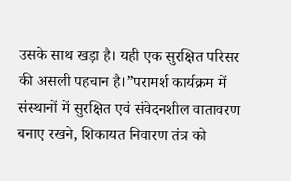उसके साथ खड़ा है। यही एक सुरक्षित परिसर की असली पहचान है।”परामर्श कार्यक्रम में संस्थानों में सुरक्षित एवं संवेदनशील वातावरण बनाए रखने, शिकायत निवारण तंत्र को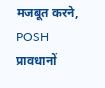मजबूत करने, POSH प्रावधानों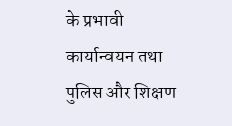के प्रभावी कार्यान्वयन तथा पुलिस और शिक्षण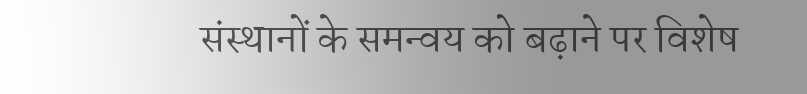संस्थानों के समन्वय को बढ़ाने पर विशेष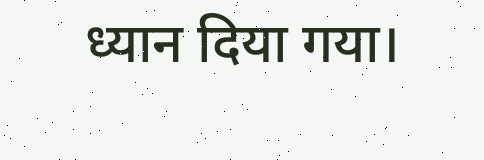ध्यान दिया गया।